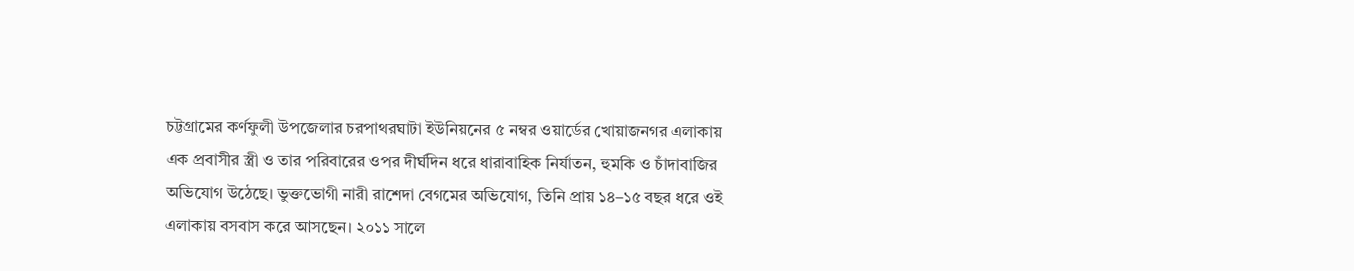চট্টগ্রামের কর্ণফুলী উপজেলার চরপাথরঘাটা ইউনিয়নের ৫ নম্বর ওয়ার্ডের খোয়াজনগর এলাকায় এক প্রবাসীর স্ত্রী ও তার পরিবারের ওপর দীর্ঘদিন ধরে ধারাবাহিক নির্যাতন, হুমকি ও চাঁদাবাজির অভিযোগ উঠেছে। ভুক্তভোগী নারী রাশেদা বেগমের অভিযোগ, তিনি প্রায় ১৪–১৫ বছর ধরে ওই এলাকায় বসবাস করে আসছেন। ২০১১ সালে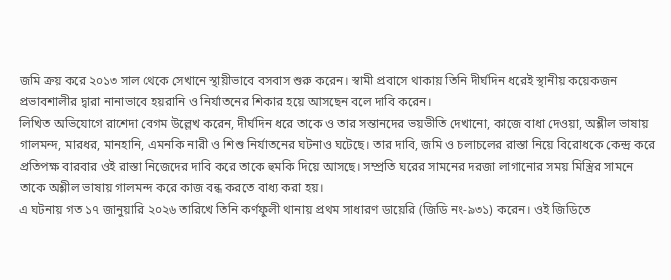জমি ক্রয় করে ২০১৩ সাল থেকে সেখানে স্থায়ীভাবে বসবাস শুরু করেন। স্বামী প্রবাসে থাকায় তিনি দীর্ঘদিন ধরেই স্থানীয় কয়েকজন প্রভাবশালীর দ্বারা নানাভাবে হয়রানি ও নির্যাতনের শিকার হয়ে আসছেন বলে দাবি করেন।
লিখিত অভিযোগে রাশেদা বেগম উল্লেখ করেন, দীর্ঘদিন ধরে তাকে ও তার সন্তানদের ভয়ভীতি দেখানো, কাজে বাধা দেওয়া, অশ্লীল ভাষায় গালমন্দ, মারধর, মানহানি, এমনকি নারী ও শিশু নির্যাতনের ঘটনাও ঘটেছে। তার দাবি, জমি ও চলাচলের রাস্তা নিয়ে বিরোধকে কেন্দ্র করে প্রতিপক্ষ বারবার ওই রাস্তা নিজেদের দাবি করে তাকে হুমকি দিয়ে আসছে। সম্প্রতি ঘরের সামনের দরজা লাগানোর সময় মিস্ত্রির সামনে তাকে অশ্লীল ভাষায় গালমন্দ করে কাজ বন্ধ করতে বাধ্য করা হয়।
এ ঘটনায় গত ১৭ জানুয়ারি ২০২৬ তারিখে তিনি কর্ণফুলী থানায় প্রথম সাধারণ ডায়েরি (জিডি নং-৯৩১) করেন। ওই জিডিতে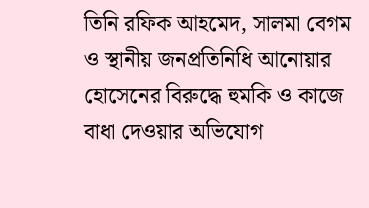তিনি রফিক আহমেদ, সালমা বেগম ও স্থানীয় জনপ্রতিনিধি আনোয়ার হোসেনের বিরুদ্ধে হুমকি ও কাজে বাধা দেওয়ার অভিযোগ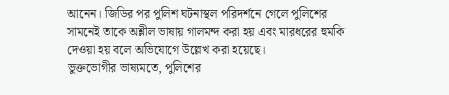আনেন। জিডির পর পুলিশ ঘটনাস্থল পরিদর্শনে গেলে পুলিশের সামনেই তাকে অশ্লীল ভাষায় গালমন্দ করা হয় এবং মারধরের হুমকি দেওয়া হয় বলে অভিযোগে উল্লেখ করা হয়েছে।
ভুক্তভোগীর ভাষ্যমতে, পুলিশের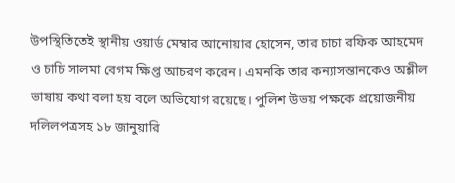উপস্থিতিতেই স্থানীয় ওয়ার্ড মেম্বার আনোয়ার হোসেন, তার চাচা রফিক আহমেদ ও চাচি সালমা বেগম ক্ষিপ্ত আচরণ করেন। এমনকি তার কন্যাসন্তানকেও অশ্লীল ভাষায় কথা বলা হয় বলে অভিযোগ রয়েছে। পুলিশ উভয় পক্ষকে প্রয়োজনীয় দলিলপত্রসহ ১৮ জানুয়ারি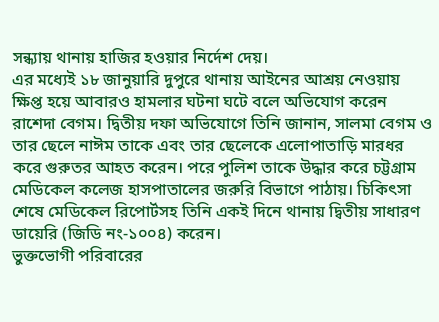সন্ধ্যায় থানায় হাজির হওয়ার নির্দেশ দেয়।
এর মধ্যেই ১৮ জানুয়ারি দুপুরে থানায় আইনের আশ্রয় নেওয়ায় ক্ষিপ্ত হয়ে আবারও হামলার ঘটনা ঘটে বলে অভিযোগ করেন রাশেদা বেগম। দ্বিতীয় দফা অভিযোগে তিনি জানান, সালমা বেগম ও তার ছেলে নাঈম তাকে এবং তার ছেলেকে এলোপাতাড়ি মারধর করে গুরুতর আহত করেন। পরে পুলিশ তাকে উদ্ধার করে চট্টগ্রাম মেডিকেল কলেজ হাসপাতালের জরুরি বিভাগে পাঠায়। চিকিৎসা শেষে মেডিকেল রিপোর্টসহ তিনি একই দিনে থানায় দ্বিতীয় সাধারণ ডায়েরি (জিডি নং-১০০৪) করেন।
ভুক্তভোগী পরিবারের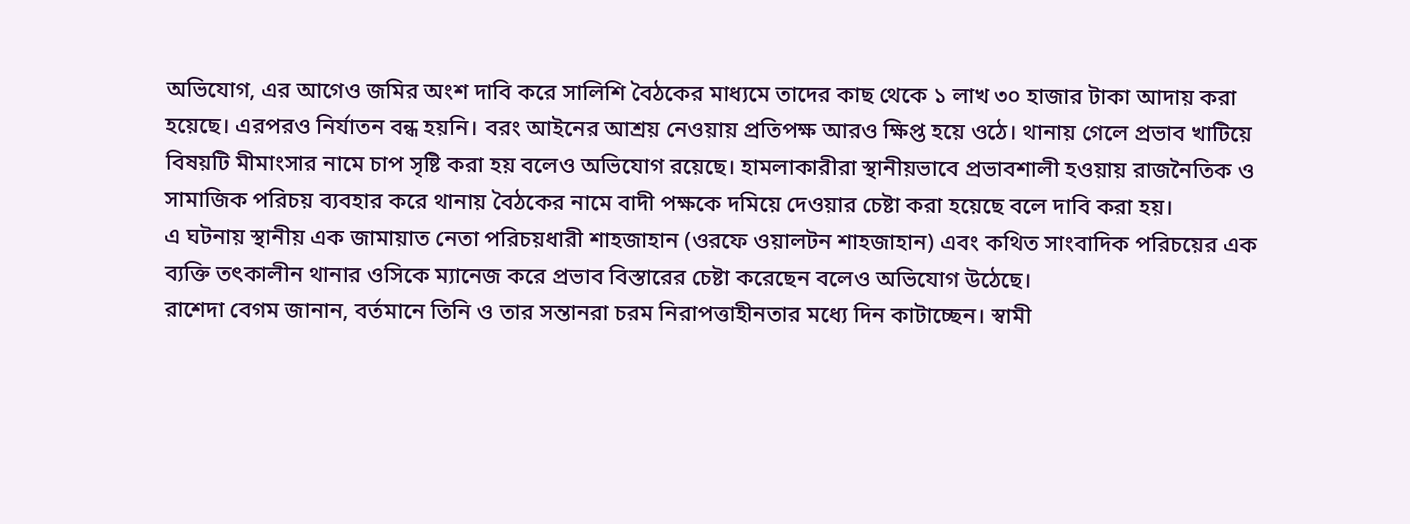অভিযোগ, এর আগেও জমির অংশ দাবি করে সালিশি বৈঠকের মাধ্যমে তাদের কাছ থেকে ১ লাখ ৩০ হাজার টাকা আদায় করা হয়েছে। এরপরও নির্যাতন বন্ধ হয়নি। বরং আইনের আশ্রয় নেওয়ায় প্রতিপক্ষ আরও ক্ষিপ্ত হয়ে ওঠে। থানায় গেলে প্রভাব খাটিয়ে বিষয়টি মীমাংসার নামে চাপ সৃষ্টি করা হয় বলেও অভিযোগ রয়েছে। হামলাকারীরা স্থানীয়ভাবে প্রভাবশালী হওয়ায় রাজনৈতিক ও সামাজিক পরিচয় ব্যবহার করে থানায় বৈঠকের নামে বাদী পক্ষকে দমিয়ে দেওয়ার চেষ্টা করা হয়েছে বলে দাবি করা হয়।
এ ঘটনায় স্থানীয় এক জামায়াত নেতা পরিচয়ধারী শাহজাহান (ওরফে ওয়ালটন শাহজাহান) এবং কথিত সাংবাদিক পরিচয়ের এক ব্যক্তি তৎকালীন থানার ওসিকে ম্যানেজ করে প্রভাব বিস্তারের চেষ্টা করেছেন বলেও অভিযোগ উঠেছে।
রাশেদা বেগম জানান, বর্তমানে তিনি ও তার সন্তানরা চরম নিরাপত্তাহীনতার মধ্যে দিন কাটাচ্ছেন। স্বামী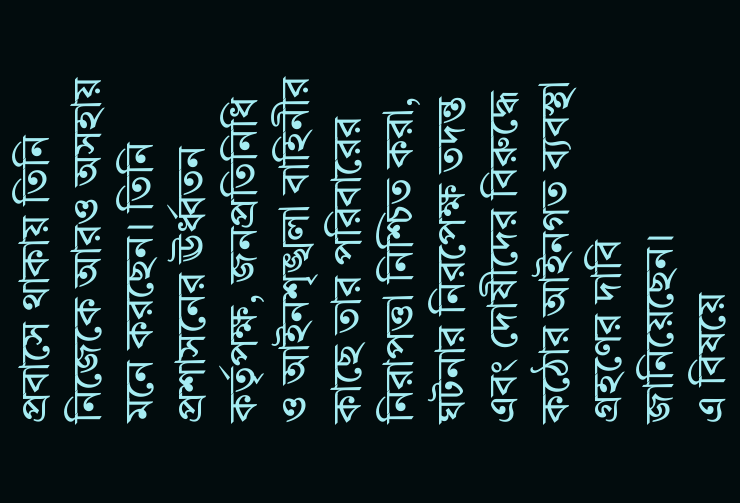প্রবাসে থাকায় তিনি নিজেকে আরও অসহায় মনে করছেন। তিনি প্রশাসনের ঊর্ধ্বতন কর্তৃপক্ষ, জনপ্রতিনিধি ও আইনশৃঙ্খলা বাহিনীর কাছে তার পরিবারের নিরাপত্তা নিশ্চিত করা, ঘটনার নিরপেক্ষ তদন্ত এবং দোষীদের বিরুদ্ধে কঠোর আইনগত ব্যবস্থা গ্রহণের দাবি জানিয়েছেন।
এ বিষয়ে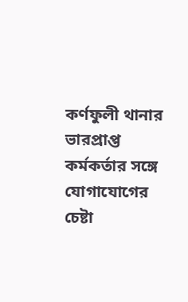কর্ণফুলী থানার ভারপ্রাপ্ত কর্মকর্তার সঙ্গে যোগাযোগের চেষ্টা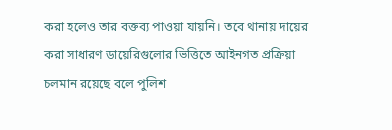করা হলেও তার বক্তব্য পাওয়া যায়নি। তবে থানায় দায়ের করা সাধারণ ডায়েরিগুলোর ভিত্তিতে আইনগত প্রক্রিয়া চলমান রয়েছে বলে পুলিশ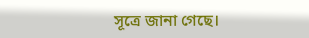সূত্রে জানা গেছে।